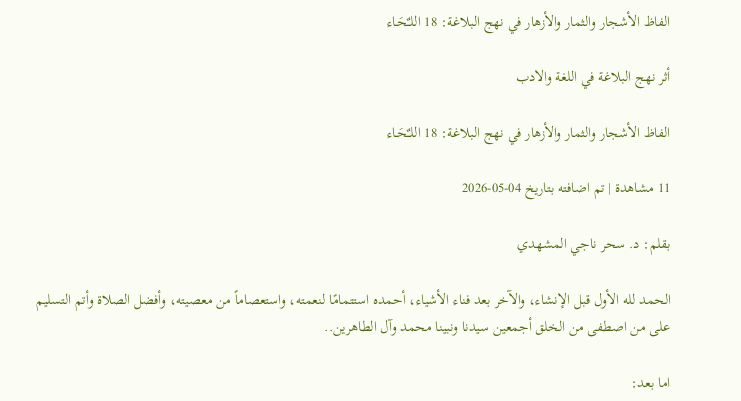الفاظ الأشجار والثمار والأزهار في نهج البلاغة: 18 اللـٌحَـاء

أثر نهج البلاغة في اللغة والادب

الفاظ الأشجار والثمار والأزهار في نهج البلاغة: 18 اللـٌحَـاء

11 مشاهدة | تم اضافته بتاريخ 04-05-2026

بقلم: د. سحر ناجي المشهدي

الحمد لله الأول قبل الإنشاء، والآخر بعد فناء الأشياء، أحمده استتمامًا لنعمته، واستعصاماً من معصيته، وأفضل الصلاة وأتم التسليم على من اصطفى من الخلق أجمعين سيدنا ونبينا محمد وآل الطاهرين..

اما بعد: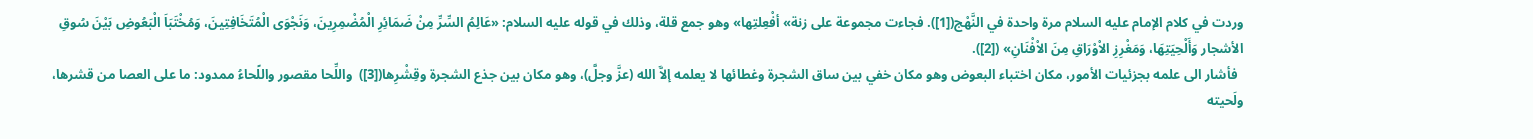وردت في كلام الإمام عليه السلام مرة واحدة في النَّهْج([1]). فجاءت مجموعة على زنة» أفْعِلتِها» وهو جمع قلة، وذلك في قوله عليه السلام: «عَالِمُ السِّرِّ مِنْ ضَمَائِرِ الْمُضْمِرِينَ، وَنَجْوَى الْمُتَخَافِتِينَ، وَمُخْتَبَاَ الْبَعُوضِ بَيْنَ سُوقِ الأشجار وَأَلْحِيَتِهَا، وَمَغْرِزِ الاْوْرَاقِ مِنَ الاْفْنَانِ» ([2]).
  فأشار الى علمه بجزئيات الأمور، مكان اختباء البعوض وهو مكان خفي بين ساق الشجرة وغطائها لا يعلمه إلاَّ الله (عزَّ وجلَّ)، وهو مكان بين جذع الشجرة وقِشْرِها([3])  واللِّحا مقصور واللًحاءُ ممدود: ما على العصا من قشرها، ولَحيته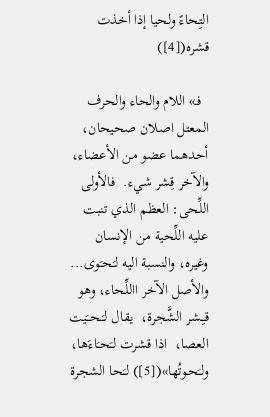التِحاءً ولحيا إذا أخذت قشره([4])

  فـ» اللام والحاء والحرف المعتل اصلان صحيحان، أحدهما عضو من الأعضاء، والآخر قِشر شيء.  فالأولى اللِّحى: العظم الذي تنبت عليه اللِّحية من الإنسان وغيره، والنسبة اليه لـَحـَوى... والأصل الآخر االلِّحاء، وهو قـِـشر الشَّجرة،  يقال لـَـحــَيت العصا،  اذا قشرت لـَحـَاءَها،  ولـَحـوتُها»([5]) لـَحا الشجرة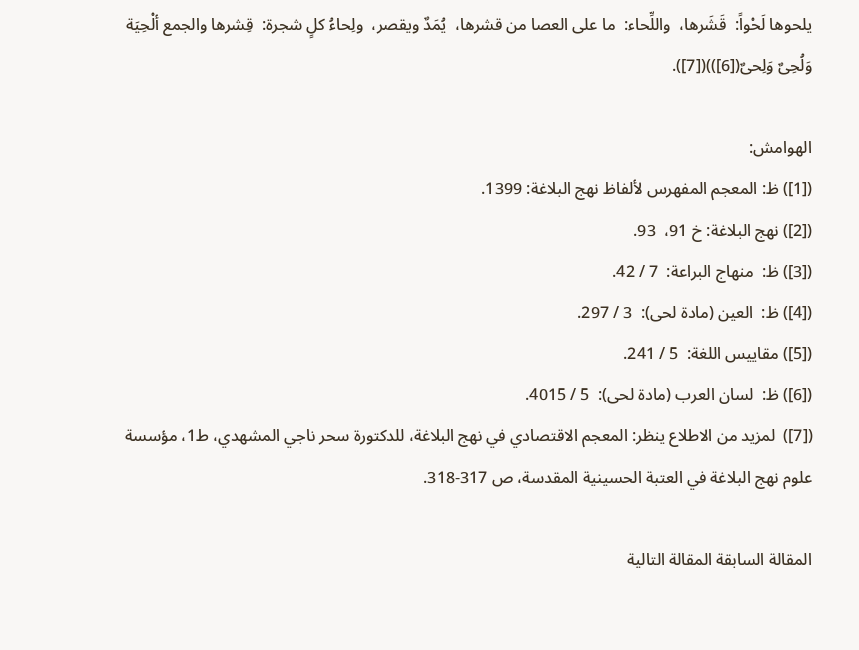يلحوها لَحْواً:  قَشَرها،  واللِّحاء:  ما على العصا من قشرها،  يُمَدٌ ويقصر،  ولِحاءُ كلٍ شجرة:  قِشرها والجمع ألْحِيَة وَلُحِىٌ وَلِحىٌ([6]))([7]).

الهوامش:
([1]) ظ: المعجم المفهرس لألفاظ نهج البلاغة: 1399.
([2]) نهج البلاغة: خ 91،  93.
([3]) ظ:  منهاج البراعة:  7 / 42.
([4]) ظ:  العين (مادة لحى):  3 / 297.
([5]) مقاييس اللغة:  5 / 241.
([6]) ظ:  لسان العرب (مادة لحى):  5 / 4015.
([7])  لمزيد من الاطلاع ينظر: المعجم الاقتصادي في نهج البلاغة، للدكتورة سحر ناجي المشهدي، ط1، مؤسسة علوم نهج البلاغة في العتبة الحسينية المقدسة، ص 317-318.

المقالة السابقة المقالة التالية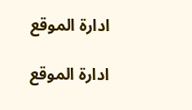ادارة الموقع

ادارة الموقع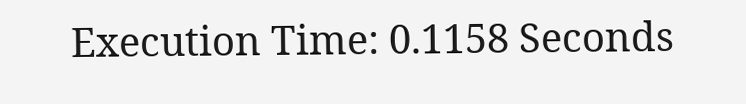Execution Time: 0.1158 Seconds